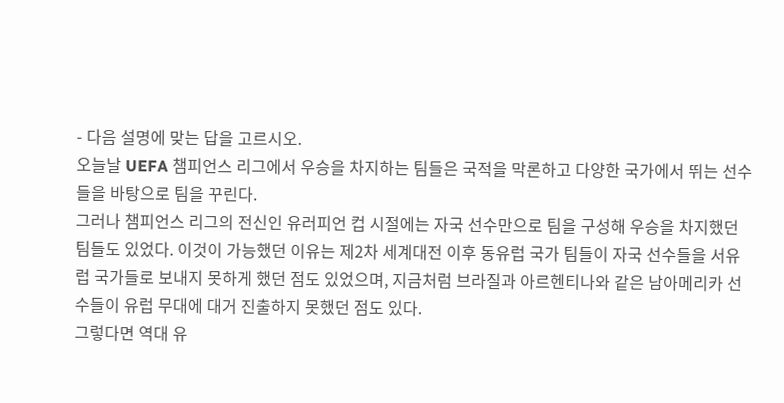- 다음 설명에 맞는 답을 고르시오.
오늘날 UEFA 챔피언스 리그에서 우승을 차지하는 팀들은 국적을 막론하고 다양한 국가에서 뛰는 선수들을 바탕으로 팀을 꾸린다.
그러나 챔피언스 리그의 전신인 유러피언 컵 시절에는 자국 선수만으로 팀을 구성해 우승을 차지했던 팀들도 있었다. 이것이 가능했던 이유는 제2차 세계대전 이후 동유럽 국가 팀들이 자국 선수들을 서유럽 국가들로 보내지 못하게 했던 점도 있었으며, 지금처럼 브라질과 아르헨티나와 같은 남아메리카 선수들이 유럽 무대에 대거 진출하지 못했던 점도 있다.
그렇다면 역대 유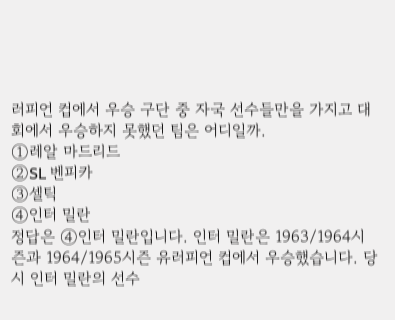러피언 컵에서 우승 구단 중 자국 선수들만을 가지고 대회에서 우승하지 못했던 팀은 어디일까.
①레알 마드리드
②SL 벤피카
③셀틱
④인터 밀란
정답은 ④인터 밀란입니다. 인터 밀란은 1963/1964시즌과 1964/1965시즌 유러피언 컵에서 우승했습니다. 당시 인터 밀란의 선수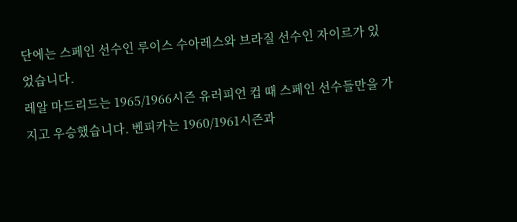단에는 스페인 선수인 루이스 수아레스와 브라질 선수인 자이르가 있었습니다.
레알 마드리드는 1965/1966시즌 유러피언 컵 때 스페인 선수들만을 가지고 우승했습니다. 벤피카는 1960/1961시즌과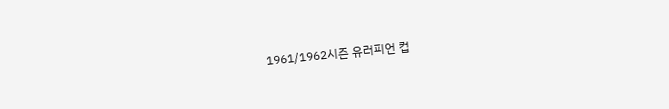1961/1962시즌 유러피언 컵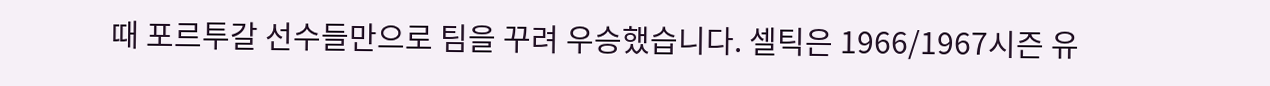때 포르투갈 선수들만으로 팀을 꾸려 우승했습니다. 셀틱은 1966/1967시즌 유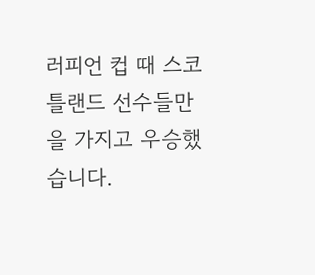러피언 컵 때 스코틀랜드 선수들만을 가지고 우승했습니다.